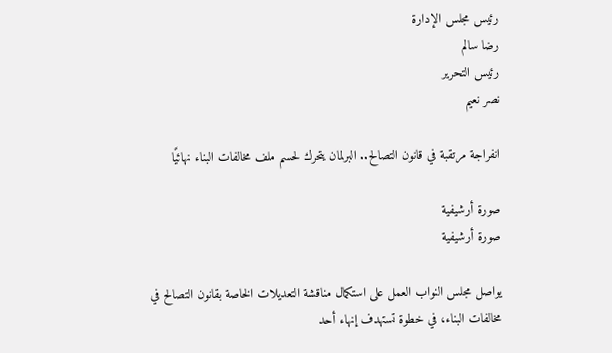رئيس مجلس الإدارة
رضا سالم
رئيس التحرير
نصر نعيم

انفراجة مرتقبة في قانون التصالح.. البرلمان يتحرك لحسم ملف مخالفات البناء نهائيًا

صورة أرشيفية
صورة أرشيفية

يواصل مجلس النواب العمل على استكمال مناقشة التعديلات الخاصة بقانون التصالح في مخالفات البناء، في خطوة تستهدف إنهاء أحد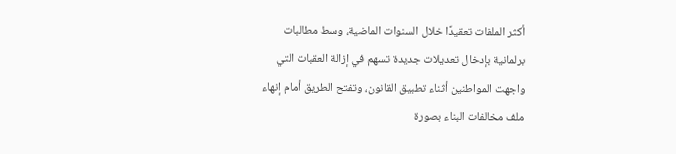أكثر الملفات تعقيدًا خلال السنوات الماضية، وسط مطالبات برلمانية بإدخال تعديلات جديدة تسهم في إزالة العقبات التي واجهت المواطنين أثناء تطبيق القانون، وتفتح الطريق أمام إنهاء ملف مخالفات البناء بصورة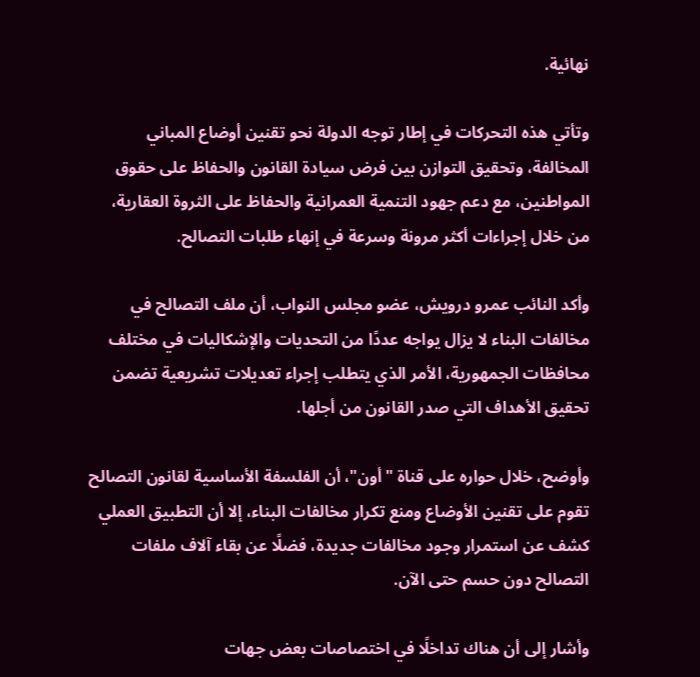نهائية.

وتأتي هذه التحركات في إطار توجه الدولة نحو تقنين أوضاع المباني المخالفة، وتحقيق التوازن بين فرض سيادة القانون والحفاظ على حقوق المواطنين، مع دعم جهود التنمية العمرانية والحفاظ على الثروة العقارية، من خلال إجراءات أكثر مرونة وسرعة في إنهاء طلبات التصالح.

وأكد النائب عمرو درويش، عضو مجلس النواب، أن ملف التصالح في مخالفات البناء لا يزال يواجه عددًا من التحديات والإشكاليات في مختلف محافظات الجمهورية، الأمر الذي يتطلب إجراء تعديلات تشريعية تضمن تحقيق الأهداف التي صدر القانون من أجلها.

وأوضح، خلال حواره على قناة "أون"، أن الفلسفة الأساسية لقانون التصالح تقوم على تقنين الأوضاع ومنع تكرار مخالفات البناء، إلا أن التطبيق العملي كشف عن استمرار وجود مخالفات جديدة، فضلًا عن بقاء آلاف ملفات التصالح دون حسم حتى الآن.

وأشار إلى أن هناك تداخلًا في اختصاصات بعض جهات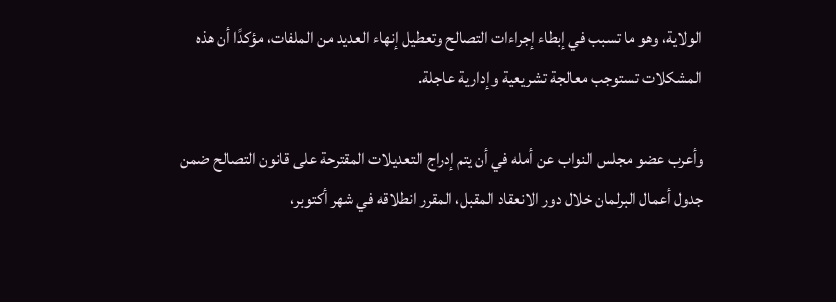الولاية، وهو ما تسبب في إبطاء إجراءات التصالح وتعطيل إنهاء العديد من الملفات، مؤكدًا أن هذه المشكلات تستوجب معالجة تشريعية وإدارية عاجلة.

وأعرب عضو مجلس النواب عن أمله في أن يتم إدراج التعديلات المقترحة على قانون التصالح ضمن جدول أعمال البرلمان خلال دور الانعقاد المقبل، المقرر انطلاقه في شهر أكتوبر،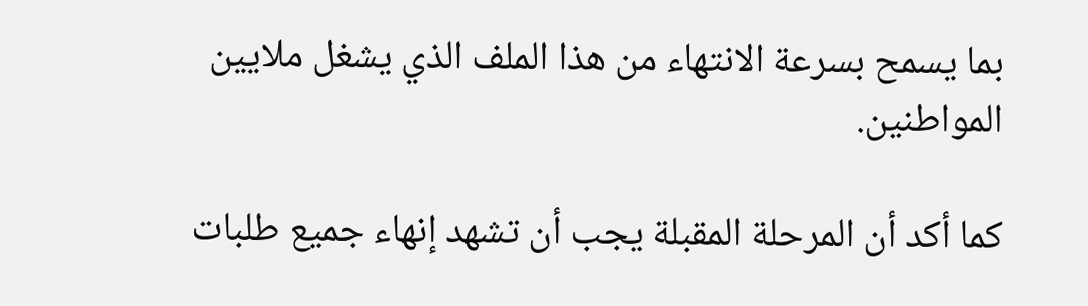بما يسمح بسرعة الانتهاء من هذا الملف الذي يشغل ملايين المواطنين.

كما أكد أن المرحلة المقبلة يجب أن تشهد إنهاء جميع طلبات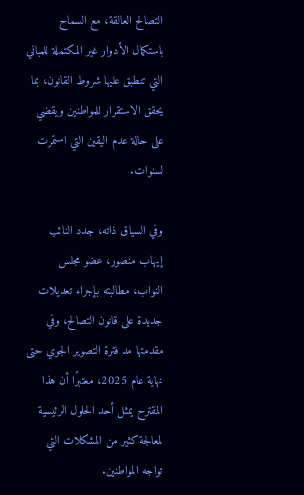التصالح العالقة، مع السماح باستكمال الأدوار غير المكتملة للمباني التي تنطبق عليها شروط القانون، بما يحقق الاستقرار للمواطنين ويقضي على حالة عدم اليقين التي استمرت لسنوات.

وفي السياق ذاته، جدد النائب إيهاب منصور، عضو مجلس النواب، مطالبته بإجراء تعديلات جديدة على قانون التصالح، وفي مقدمتها مد فترة التصوير الجوي حتى نهاية عام 2025، معتبرًا أن هذا المقترح يمثل أحد الحلول الرئيسية لمعالجة كثير من المشكلات التي تواجه المواطنين.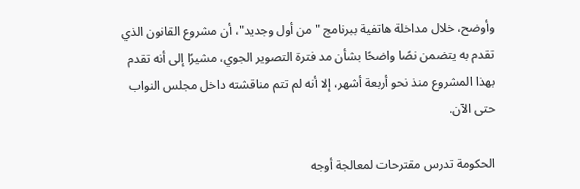وأوضح، خلال مداخلة هاتفية ببرنامج "من أول وجديد"، أن مشروع القانون الذي تقدم به يتضمن نصًا واضحًا بشأن مد فترة التصوير الجوي، مشيرًا إلى أنه تقدم بهذا المشروع منذ نحو أربعة أشهر، إلا أنه لم تتم مناقشته داخل مجلس النواب حتى الآن.

الحكومة تدرس مقترحات لمعالجة أوجه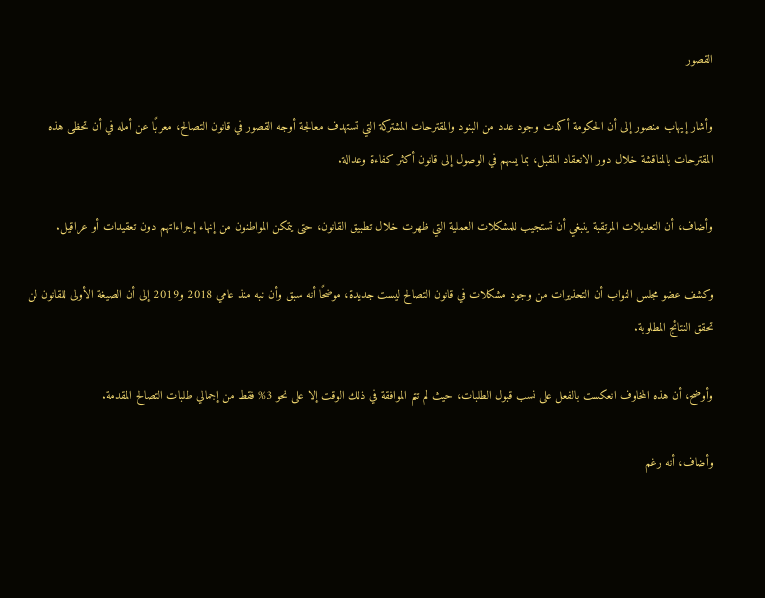القصور

وأشار إيهاب منصور إلى أن الحكومة أكدت وجود عدد من البنود والمقترحات المشتركة التي تستهدف معالجة أوجه القصور في قانون التصالح، معربًا عن أمله في أن تحظى هذه المقترحات بالمناقشة خلال دور الانعقاد المقبل، بما يسهم في الوصول إلى قانون أكثر كفاءة وعدالة.

وأضاف، أن التعديلات المرتقبة ينبغي أن تستجيب للمشكلات العملية التي ظهرت خلال تطبيق القانون، حتى يتمكن المواطنون من إنهاء إجراءاتهم دون تعقيدات أو عراقيل.

وكشف عضو مجلس النواب أن التحذيرات من وجود مشكلات في قانون التصالح ليست جديدة، موضحًا أنه سبق وأن نبه منذ عامي 2018 و2019 إلى أن الصيغة الأولى للقانون لن تحقق النتائج المطلوبة.

وأوضح، أن هذه المخاوف انعكست بالفعل على نسب قبول الطلبات، حيث لم تتم الموافقة في ذلك الوقت إلا على نحو 3% فقط من إجمالي طلبات التصالح المقدمة.

وأضاف، أنه رغم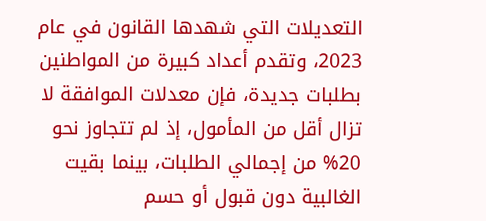التعديلات التي شهدها القانون في عام 2023، وتقدم أعداد كبيرة من المواطنين بطلبات جديدة، فإن معدلات الموافقة لا تزال أقل من المأمول، إذ لم تتجاوز نحو 20% من إجمالي الطلبات، بينما بقيت الغالبية دون قبول أو حسم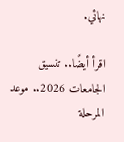نهائي.

اقرأ أيضًا.. تنسيق الجامعات 2026.. موعد المرحلة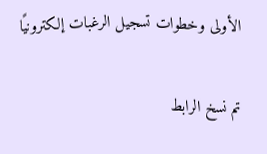الأولى وخطوات تسجيل الرغبات إلكترونيًا

تم نسخ الرابط